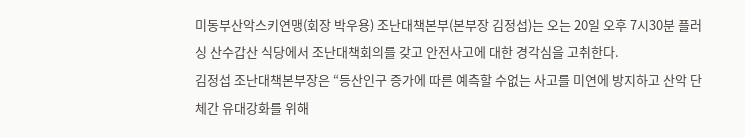미동부산악스키연맹(회장 박우용) 조난대책본부(본부장 김정섭)는 오는 20일 오후 7시30분 플러싱 산수갑산 식당에서 조난대책회의를 갖고 안전사고에 대한 경각심을 고취한다.
김정섭 조난대책본부장은 “등산인구 증가에 따른 예측할 수없는 사고를 미연에 방지하고 산악 단체간 유대강화를 위해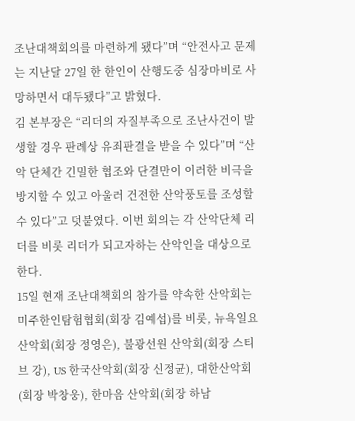조난대책회의를 마련하게 됐다”며 “안전사고 문제는 지난달 27일 한 한인이 산행도중 심장마비로 사망하면서 대두됐다”고 밝혔다.
김 본부장은 “리더의 자질부족으로 조난사건이 발생할 경우 판례상 유죄판결을 받을 수 있다”며 “산악 단체간 긴밀한 협조와 단결만이 이러한 비극을 방지할 수 있고 아울러 건전한 산악풍토를 조성할 수 있다”고 덧붙였다. 이번 회의는 각 산악단체 리더를 비롯 리더가 되고자하는 산악인을 대상으로 한다.
15일 현재 조난대책회의 참가를 약속한 산악회는 미주한인탐험협회(회장 김예섭)를 비롯, 뉴욕일요산악회(회장 정영은), 불광선원 산악회(회장 스티브 강), US 한국산악회(회장 신정균), 대한산악회(회장 박창웅), 한마음 산악회(회장 하남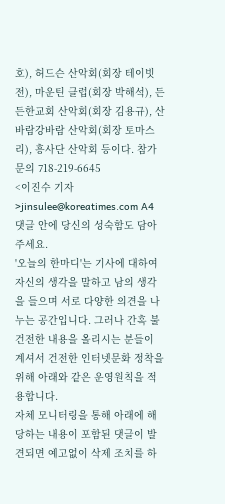호), 허드슨 산악회(회장 테이빗 전), 마운틴 클럽(회장 박해석), 든든한교회 산악회(회장 김용규), 산바람강바람 산악회(회장 토마스 리), 흥사단 산악회 등이다. 참가 문의 718-219-6645
<이진수 기자>jinsulee@koreatimes.com A4
댓글 안에 당신의 성숙함도 담아 주세요.
'오늘의 한마디'는 기사에 대하여 자신의 생각을 말하고 남의 생각을 들으며 서로 다양한 의견을 나누는 공간입니다. 그러나 간혹 불건전한 내용을 올리시는 분들이 계셔서 건전한 인터넷문화 정착을 위해 아래와 같은 운영원칙을 적용합니다.
자체 모니터링을 통해 아래에 해당하는 내용이 포함된 댓글이 발견되면 예고없이 삭제 조치를 하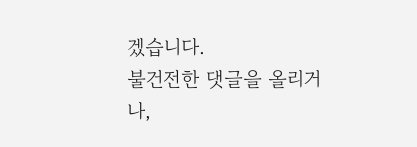겠습니다.
불건전한 댓글을 올리거나,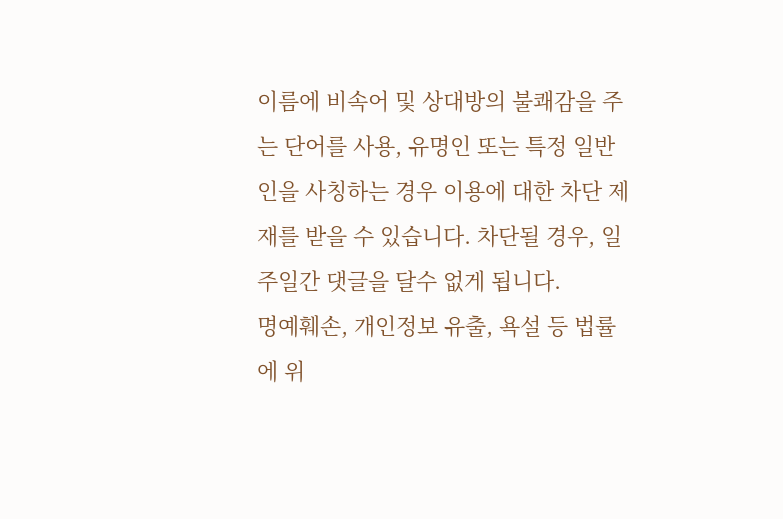이름에 비속어 및 상대방의 불쾌감을 주는 단어를 사용, 유명인 또는 특정 일반인을 사칭하는 경우 이용에 대한 차단 제재를 받을 수 있습니다. 차단될 경우, 일주일간 댓글을 달수 없게 됩니다.
명예훼손, 개인정보 유출, 욕설 등 법률에 위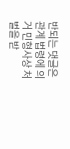반되는 댓글은 관계 법령에 의거 민형사상 처벌을 받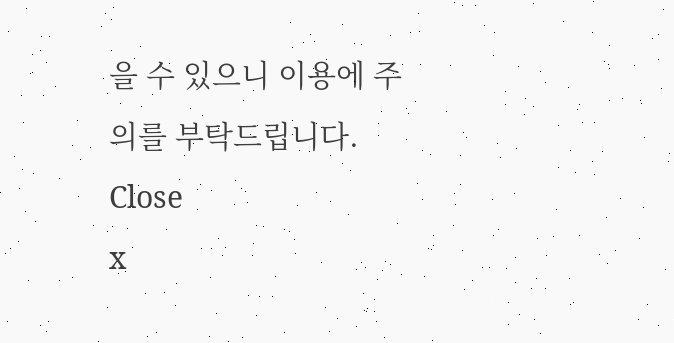을 수 있으니 이용에 주의를 부탁드립니다.
Close
x